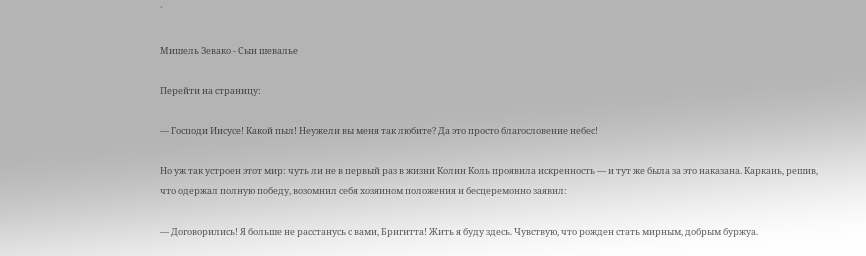`

Мишель Зевако - Сын шевалье

Перейти на страницу:

— Господи Иисусе! Какой пыл! Неужели вы меня так любите? Да это просто благословение небес!

Но уж так устроен этот мир: чуть ли не в первый раз в жизни Колин Коль проявила искренность — и тут же была за это наказана. Каркань, решив, что одержал полную победу, возомнил себя хозяином положения и бесцеремонно заявил:

— Договорились! Я больше не расстанусь с вами, Бригитта! Жить я буду здесь. Чувствую, что рожден стать мирным, добрым буржуа.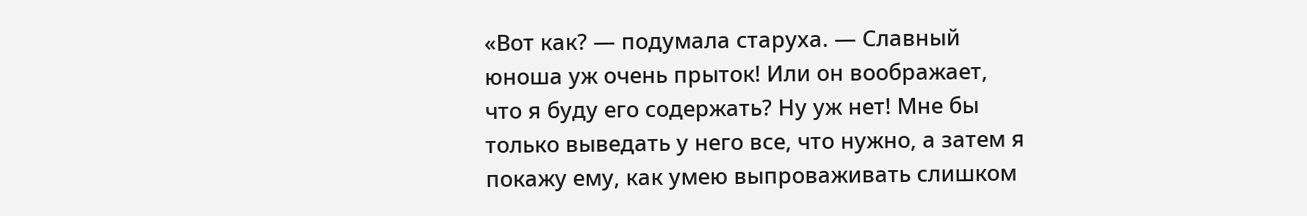«Вот как? — подумала старуха. — Славный юноша уж очень прыток! Или он воображает, что я буду его содержать? Ну уж нет! Мне бы только выведать у него все, что нужно, а затем я покажу ему, как умею выпроваживать слишком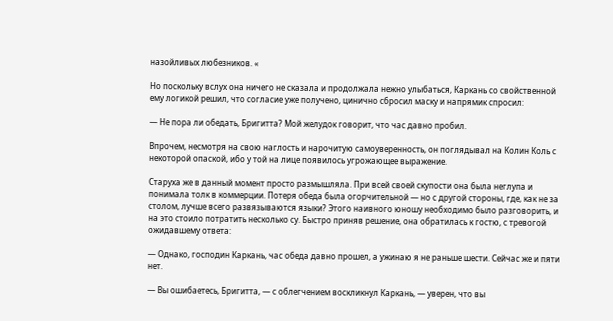назойливых любезников. «

Но поскольку вслух она ничего не сказала и продолжала нежно улыбаться, Каркань со свойственной ему логикой решил, что согласие уже получено, цинично сбросил маску и напрямик спросил:

— Не пора ли обедать, Бригитта? Мой желудок говорит, что час давно пробил.

Впрочем, несмотря на свою наглость и нарочитую самоуверенность, он поглядывал на Колин Коль с некоторой опаской, ибо у той на лице появилось угрожающее выражение.

Старуха же в данный момент просто размышляла. При всей своей скупости она была неглупа и понимала толк в коммерции. Потеря обеда была огорчительной — но с другой стороны, где, как не за столом, лучше всего развязываются языки? Этого наивного юношу необходимо было разговорить, и на это стоило потратить несколько су. Быстро приняв решение, она обратилась к гостю, с тревогой ожидавшему ответа:

— Однако, господин Каркань, час обеда давно прошел, а ужинаю я не раньше шести. Сейчас же и пяти нет.

— Вы ошибаетесь, Бригитта, — с облегчением воскликнул Каркань, — уверен, что вы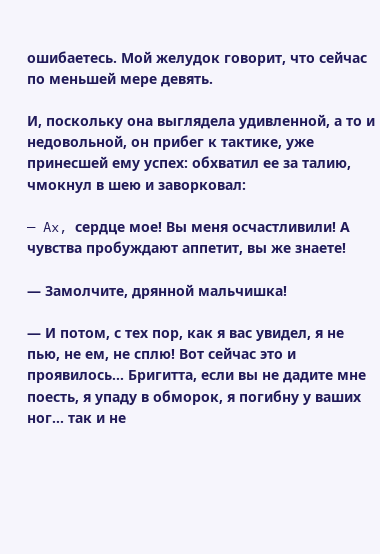ошибаетесь. Мой желудок говорит, что сейчас по меньшей мере девять.

И, поскольку она выглядела удивленной, а то и недовольной, он прибег к тактике, уже принесшей ему успех: обхватил ее за талию, чмокнул в шею и заворковал:

— Ax, сердце мое! Вы меня осчастливили! А чувства пробуждают аппетит, вы же знаете!

— Замолчите, дрянной мальчишка!

— И потом, с тех пор, как я вас увидел, я не пью, не ем, не сплю! Вот сейчас это и проявилось… Бригитта, если вы не дадите мне поесть, я упаду в обморок, я погибну у ваших ног… так и не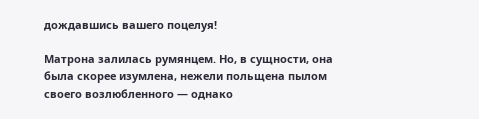дождавшись вашего поцелуя!

Матрона залилась румянцем. Но, в сущности, она была скорее изумлена, нежели польщена пылом своего возлюбленного — однако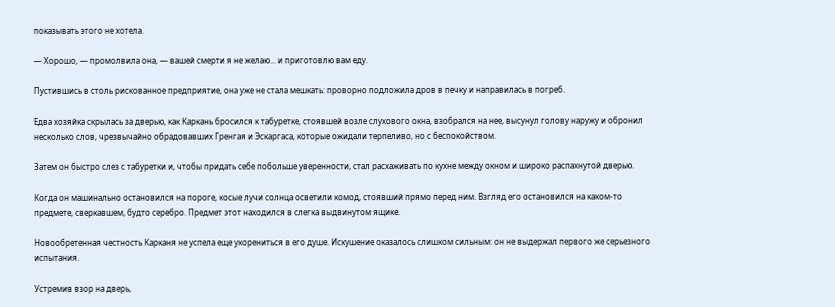показывать этого не хотела.

— Хорошо, — промолвила она, — вашей смерти я не желаю… и приготовлю вам еду.

Пустившись в столь рискованное предприятие, она уже не стала мешкать: проворно подложила дров в печку и направилась в погреб.

Едва хозяйка скрылась за дверью, как Каркань бросился к табуретке, стоявшей возле слухового окна, взобрался на нее, высунул голову наружу и обронил несколько слов, чрезвычайно обрадовавших Гренгая и Эскаргаса, которые ожидали терпеливо, но с беспокойством.

Затем он быстро слез с табуретки и, чтобы придать себе побольше уверенности, стал расхаживать по кухне между окном и широко распахнутой дверью.

Когда он машинально остановился на пороге, косые лучи солнца осветили комод, стоявший прямо перед ним. Взгляд его остановился на каком-то предмете, сверкавшем, будто серебро. Предмет этот находился в слегка выдвинутом ящике.

Новообретенная честность Карканя не успела еще укорениться в его душе. Искушение оказалось слишком сильным: он не выдержал первого же серьезного испытания.

Устремив взор на дверь,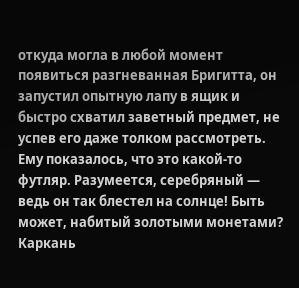откуда могла в любой момент появиться разгневанная Бригитта, он запустил опытную лапу в ящик и быстро схватил заветный предмет, не успев его даже толком рассмотреть. Ему показалось, что это какой-то футляр. Разумеется, серебряный — ведь он так блестел на солнце! Быть может, набитый золотыми монетами? Каркань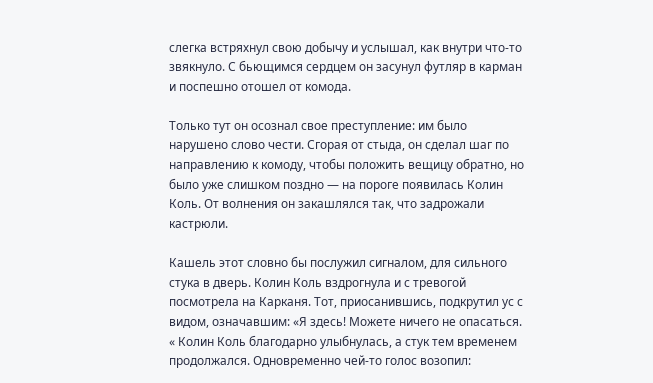слегка встряхнул свою добычу и услышал, как внутри что-то звякнуло. С бьющимся сердцем он засунул футляр в карман и поспешно отошел от комода.

Только тут он осознал свое преступление: им было нарушено слово чести. Сгорая от стыда, он сделал шаг по направлению к комоду, чтобы положить вещицу обратно, но было уже слишком поздно — на пороге появилась Колин Коль. От волнения он закашлялся так, что задрожали кастрюли.

Кашель этот словно бы послужил сигналом, для сильного стука в дверь. Колин Коль вздрогнула и с тревогой посмотрела на Карканя. Тот, приосанившись, подкрутил ус с видом, означавшим: «Я здесь! Можете ничего не опасаться. « Колин Коль благодарно улыбнулась, а стук тем временем продолжался. Одновременно чей-то голос возопил: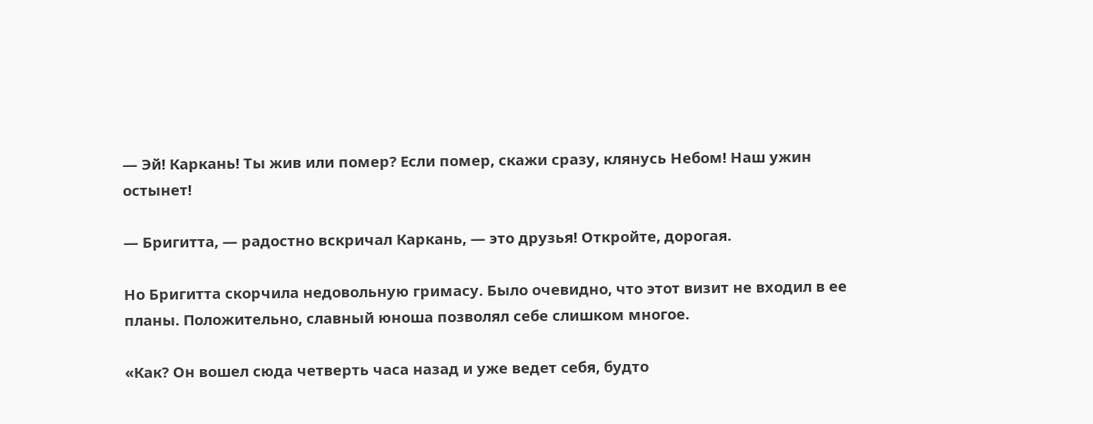— Эй! Каркань! Ты жив или помер? Если помер, скажи сразу, клянусь Небом! Наш ужин остынет!

— Бригитта, — радостно вскричал Каркань, — это друзья! Откройте, дорогая.

Но Бригитта скорчила недовольную гримасу. Было очевидно, что этот визит не входил в ее планы. Положительно, славный юноша позволял себе слишком многое.

«Как? Он вошел сюда четверть часа назад и уже ведет себя, будто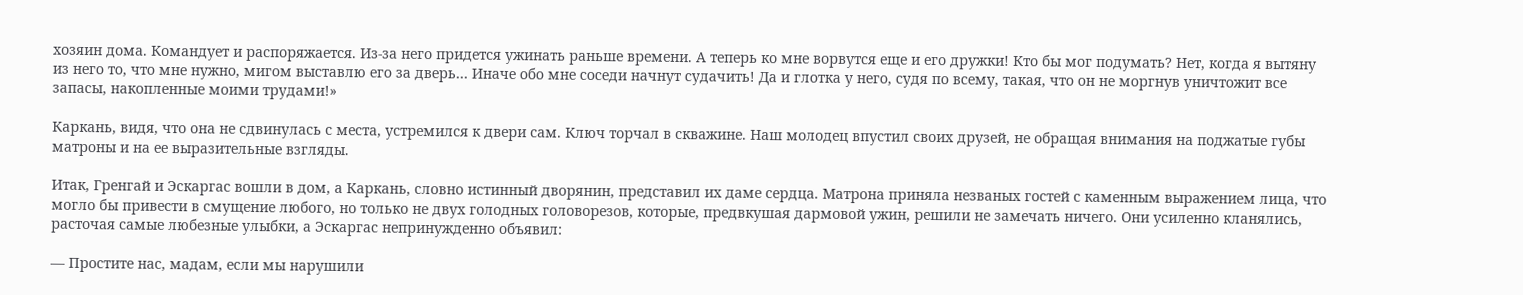хозяин дома. Командует и распоряжается. Из-за него придется ужинать раньше времени. А теперь ко мне ворвутся еще и его дружки! Кто бы мог подумать? Нет, когда я вытяну из него то, что мне нужно, мигом выставлю его за дверь… Иначе обо мне соседи начнут судачить! Да и глотка у него, судя по всему, такая, что он не моргнув уничтожит все запасы, накопленные моими трудами!»

Каркань, видя, что она не сдвинулась с места, устремился к двери сам. Ключ торчал в скважине. Наш молодец впустил своих друзей, не обращая внимания на поджатые губы матроны и на ее выразительные взгляды.

Итак, Гренгай и Эскаргас вошли в дом, а Каркань, словно истинный дворянин, представил их даме сердца. Матрона приняла незваных гостей с каменным выражением лица, что могло бы привести в смущение любого, но только не двух голодных головорезов, которые, предвкушая дармовой ужин, решили не замечать ничего. Они усиленно кланялись, расточая самые любезные улыбки, а Эскаргас непринужденно объявил:

— Простите нас, мадам, если мы нарушили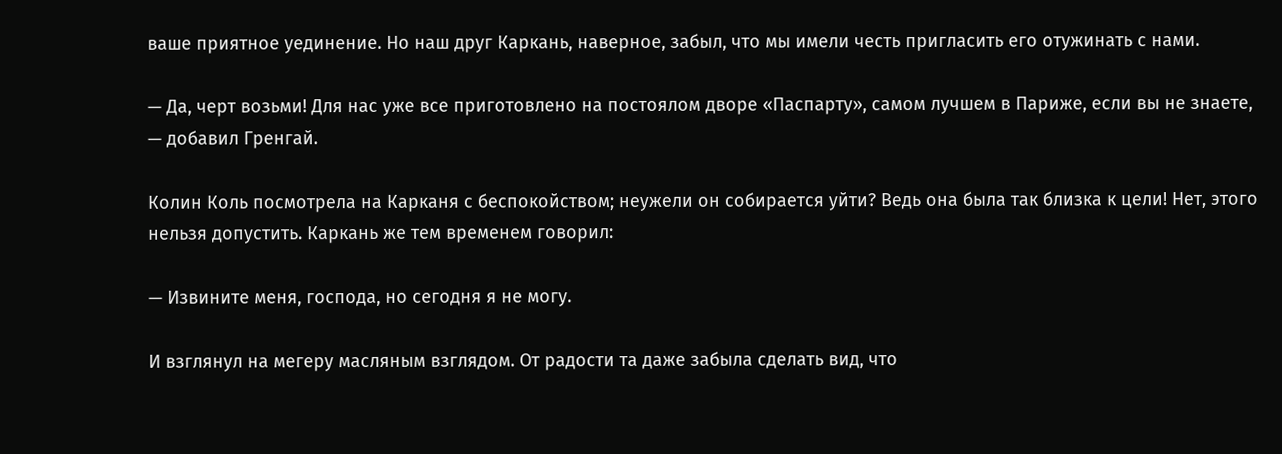ваше приятное уединение. Но наш друг Каркань, наверное, забыл, что мы имели честь пригласить его отужинать с нами.

— Да, черт возьми! Для нас уже все приготовлено на постоялом дворе «Паспарту», самом лучшем в Париже, если вы не знаете, — добавил Гренгай.

Колин Коль посмотрела на Карканя с беспокойством; неужели он собирается уйти? Ведь она была так близка к цели! Нет, этого нельзя допустить. Каркань же тем временем говорил:

— Извините меня, господа, но сегодня я не могу.

И взглянул на мегеру масляным взглядом. От радости та даже забыла сделать вид, что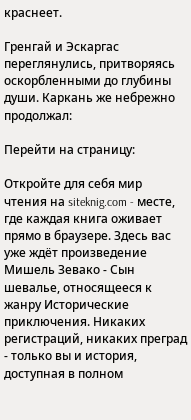краснеет.

Гренгай и Эскаргас переглянулись, притворяясь оскорбленными до глубины души. Каркань же небрежно продолжал:

Перейти на страницу:

Откройте для себя мир чтения на siteknig.com - месте, где каждая книга оживает прямо в браузере. Здесь вас уже ждёт произведение Мишель Зевако - Сын шевалье, относящееся к жанру Исторические приключения. Никаких регистраций, никаких преград - только вы и история, доступная в полном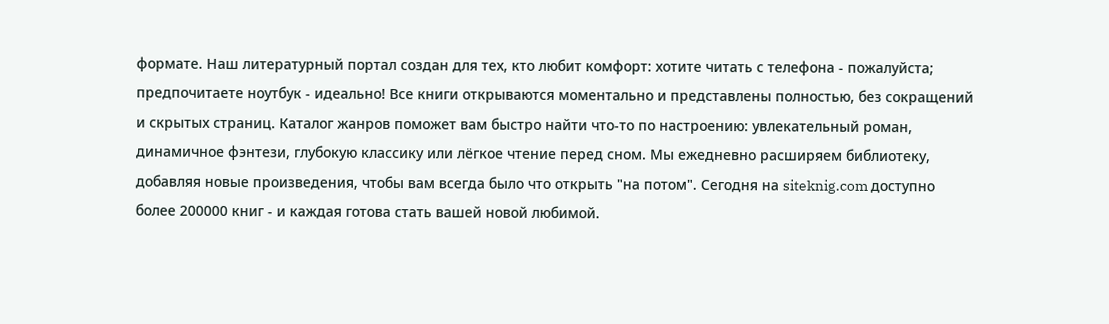формате. Наш литературный портал создан для тех, кто любит комфорт: хотите читать с телефона - пожалуйста; предпочитаете ноутбук - идеально! Все книги открываются моментально и представлены полностью, без сокращений и скрытых страниц. Каталог жанров поможет вам быстро найти что-то по настроению: увлекательный роман, динамичное фэнтези, глубокую классику или лёгкое чтение перед сном. Мы ежедневно расширяем библиотеку, добавляя новые произведения, чтобы вам всегда было что открыть "на потом". Сегодня на siteknig.com доступно более 200000 книг - и каждая готова стать вашей новой любимой.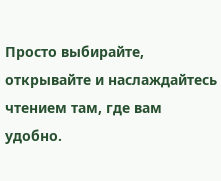Просто выбирайте, открывайте и наслаждайтесь чтением там, где вам удобно.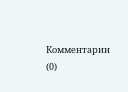Комментарии (0)